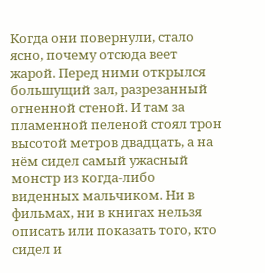Когда они повернули, стало ясно, почему отсюда веет жарой. Перед ними открылся большущий зал, разрезанный огненной стеной. И там за пламенной пеленой стоял трон высотой метров двадцать, а на нём сидел самый ужасный монстр из когда-либо виденных мальчиком. Ни в фильмах, ни в книгах нельзя описать или показать того, кто сидел и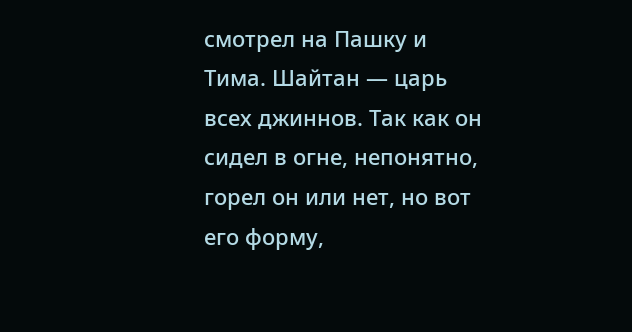смотрел на Пашку и Тима. Шайтан — царь всех джиннов. Так как он сидел в огне, непонятно, горел он или нет, но вот его форму,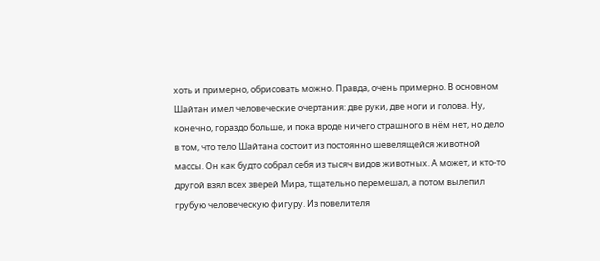хоть и примерно, обрисовать можно. Правда, очень примерно. В основном Шайтан имел человеческие очертания: две руки, две ноги и голова. Ну, конечно, гораздо больше, и пока вроде ничего страшного в нём нет, но дело в том, что тело Шайтана состоит из постоянно шевелящейся животной массы. Он как будто собрал себя из тысяч видов животных. А может, и кто-то другой взял всех зверей Мира, тщательно перемешал, а потом вылепил грубую человеческую фигуру. Из повелителя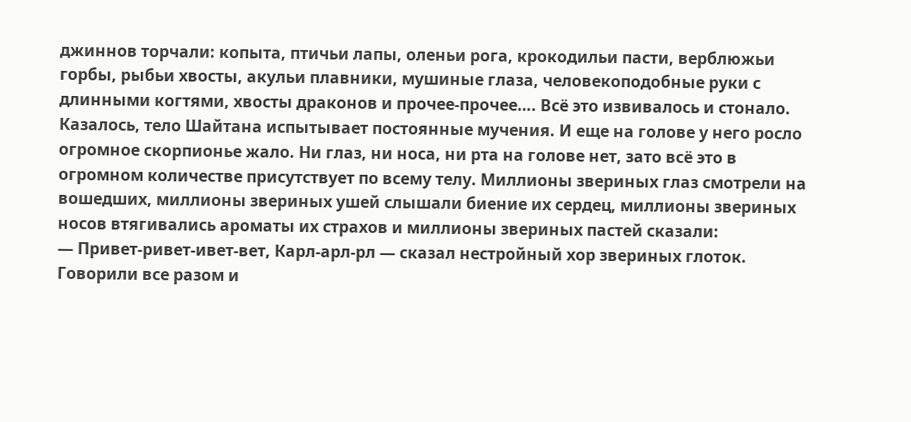джиннов торчали: копыта, птичьи лапы, оленьи рога, крокодильи пасти, верблюжьи горбы, рыбьи хвосты, акульи плавники, мушиные глаза, человекоподобные руки с длинными когтями, хвосты драконов и прочее-прочее…. Всё это извивалось и стонало. Казалось, тело Шайтана испытывает постоянные мучения. И еще на голове у него росло огромное скорпионье жало. Ни глаз, ни носа, ни рта на голове нет, зато всё это в огромном количестве присутствует по всему телу. Миллионы звериных глаз смотрели на вошедших, миллионы звериных ушей слышали биение их сердец, миллионы звериных носов втягивались ароматы их страхов и миллионы звериных пастей сказали:
— Привет-ривет-ивет-вет, Карл-арл-рл — сказал нестройный хор звериных глоток. Говорили все разом и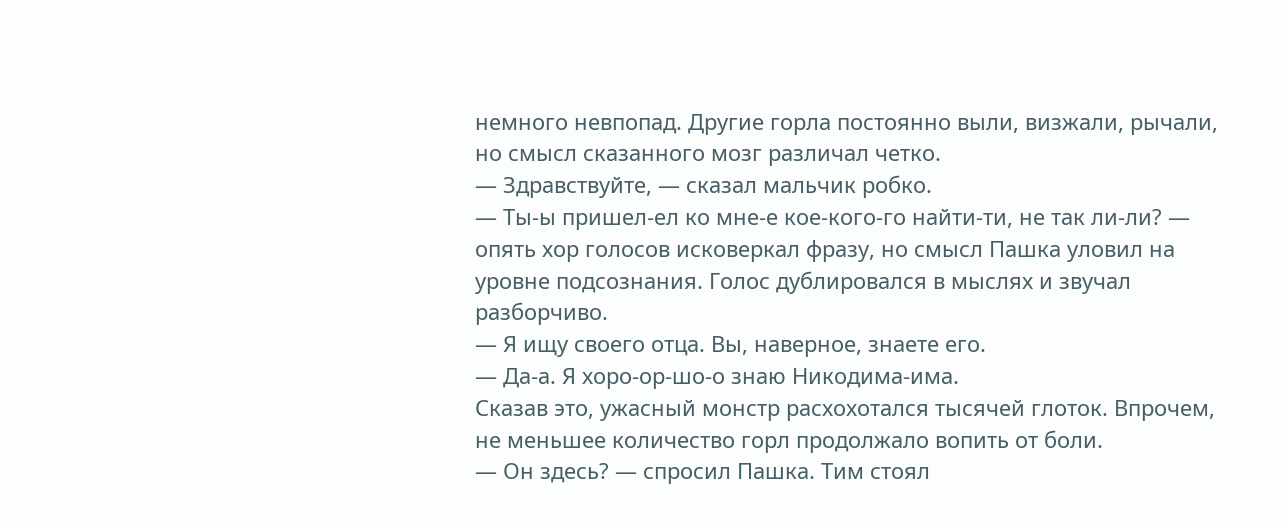немного невпопад. Другие горла постоянно выли, визжали, рычали, но смысл сказанного мозг различал четко.
— Здравствуйте, — сказал мальчик робко.
— Ты-ы пришел-ел ко мне-е кое-кого-го найти-ти, не так ли-ли? — опять хор голосов исковеркал фразу, но смысл Пашка уловил на уровне подсознания. Голос дублировался в мыслях и звучал разборчиво.
— Я ищу своего отца. Вы, наверное, знаете его.
— Да-а. Я хоро-ор-шо-о знаю Никодима-има.
Сказав это, ужасный монстр расхохотался тысячей глоток. Впрочем, не меньшее количество горл продолжало вопить от боли.
— Он здесь? — спросил Пашка. Тим стоял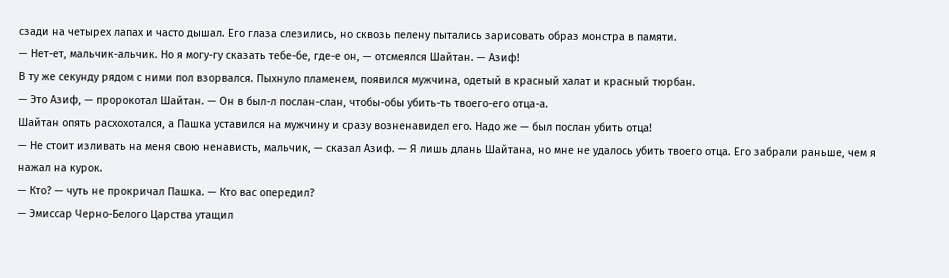сзади на четырех лапах и часто дышал. Его глаза слезились, но сквозь пелену пытались зарисовать образ монстра в памяти.
— Нет-ет, мальчик-альчик. Но я могу-гу сказать тебе-бе, где-е он, — отсмеялся Шайтан. — Азиф!
В ту же секунду рядом с ними пол взорвался. Пыхнуло пламенем, появился мужчина, одетый в красный халат и красный тюрбан.
— Это Азиф, — пророкотал Шайтан. — Он в был-л послан-слан, чтобы-обы убить-ть твоего-его отца-а.
Шайтан опять расхохотался, а Пашка уставился на мужчину и сразу возненавидел его. Надо же — был послан убить отца!
— Не стоит изливать на меня свою ненависть, мальчик, — сказал Азиф. — Я лишь длань Шайтана, но мне не удалось убить твоего отца. Его забрали раньше, чем я нажал на курок.
— Кто? — чуть не прокричал Пашка. — Кто вас опередил?
— Эмиссар Черно-Белого Царства утащил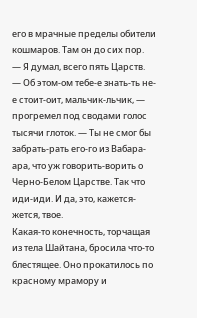его в мрачные пределы обители кошмаров. Там он до сих пор.
— Я думал, всего пять Царств.
— Об этом-ом тебе-е знать-ть не-е стоит-оит, мальчик-льчик, — прогремел под сводами голос тысячи глоток. — Ты не смог бы забрать-рать его-го из Вабара-ара, что уж говорить-ворить о Черно-Белом Царстве. Так что иди-иди. И да, это, кажется-жется, твое.
Какая-то конечность, торчащая из тела Шайтана, бросила что-то блестящее. Оно прокатилось по красному мрамору и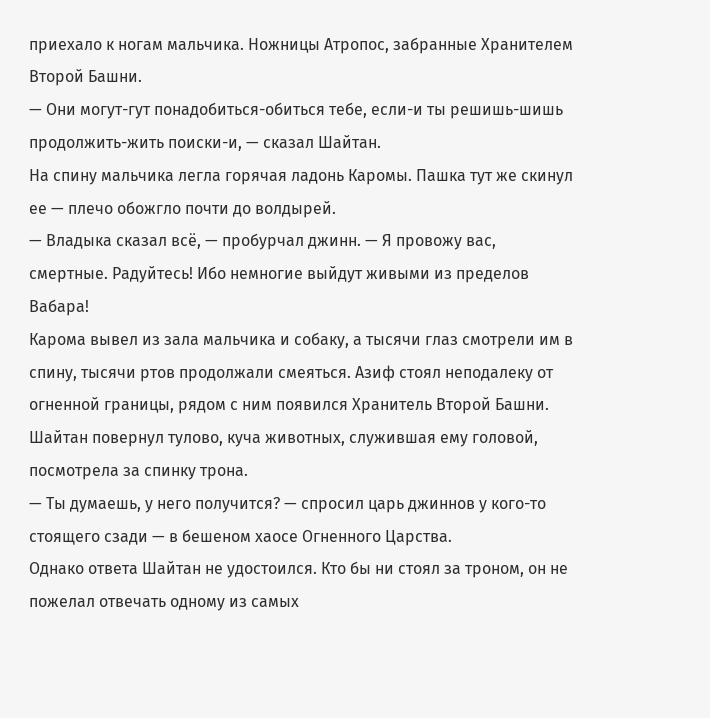приехало к ногам мальчика. Ножницы Атропос, забранные Хранителем Второй Башни.
— Они могут-гут понадобиться-обиться тебе, если-и ты решишь-шишь продолжить-жить поиски-и, — сказал Шайтан.
На спину мальчика легла горячая ладонь Каромы. Пашка тут же скинул ее — плечо обожгло почти до волдырей.
— Владыка сказал всё, — пробурчал джинн. — Я провожу вас, смертные. Радуйтесь! Ибо немногие выйдут живыми из пределов Вабара!
Карома вывел из зала мальчика и собаку, а тысячи глаз смотрели им в спину, тысячи ртов продолжали смеяться. Азиф стоял неподалеку от огненной границы, рядом с ним появился Хранитель Второй Башни. Шайтан повернул тулово, куча животных, служившая ему головой, посмотрела за спинку трона.
— Ты думаешь, у него получится? — спросил царь джиннов у кого-то стоящего сзади — в бешеном хаосе Огненного Царства.
Однако ответа Шайтан не удостоился. Кто бы ни стоял за троном, он не пожелал отвечать одному из самых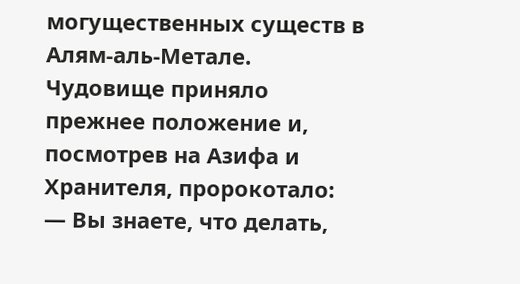могущественных существ в Алям-аль-Метале. Чудовище приняло прежнее положение и, посмотрев на Азифа и Хранителя, пророкотало:
— Вы знаете, что делать,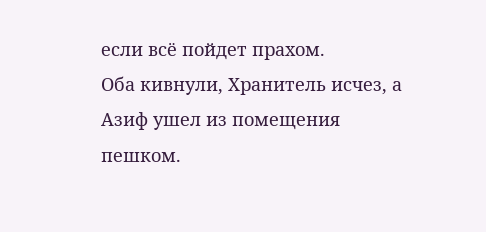если всё пойдет прахом.
Оба кивнули, Хранитель исчез, а Азиф ушел из помещения пешком.